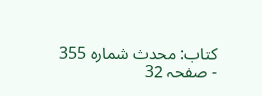کتاب: محدث شمارہ 355 - صفحہ 32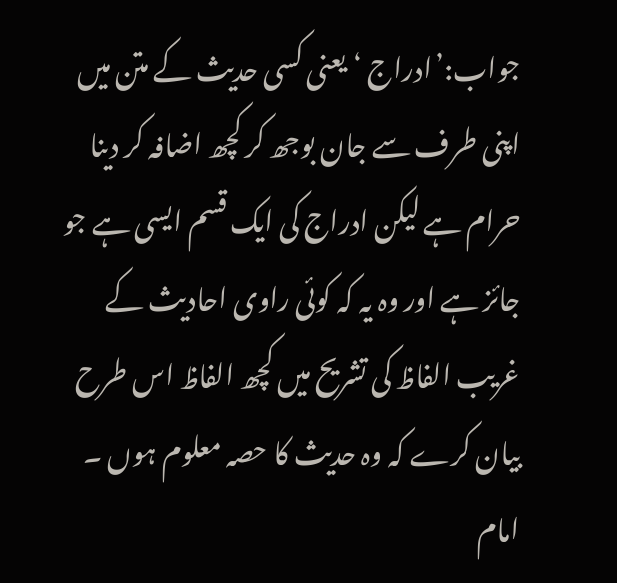جواب:’ادراج ‘یعنی کسی حدیث کے متن میں اپنی طرف سے جان بوجھ کر کچھ اضافہ کر دینا حرام ہے لیکن ادراج کی ایک قسم ایسی ہے جو جائز ہے اور وہ یہ کہ کوئی راوی احادیث کے غریب الفاظ کی تشریح میں کچھ الفاظ اس طرح بیان کرے کہ وہ حدیث کا حصہ معلوم ہوں ۔ امام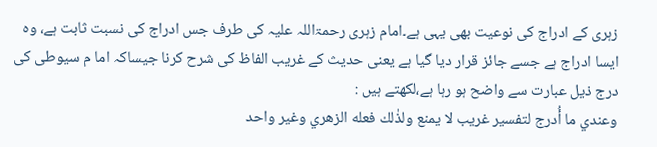زہری کے ادراج کی نوعیت بھی یہی ہے۔امام زہری رحمۃاللہ علیہ کی طرف جس ادراج کی نسبت ثابت ہے، وہ ایسا ادراج ہے جسے جائز قرار دیا گیا ہے یعنی حدیث کے غریب الفاظ کی شرح کرنا جیساکہ اما م سیوطی کی درج ذیل عبارت سے واضح ہو رہا ہے،لکھتے ہیں :
وعندي ما أُدرج لتفسیر غریب لا یمنع ولذٰلك فعله الزهري وغیر واحد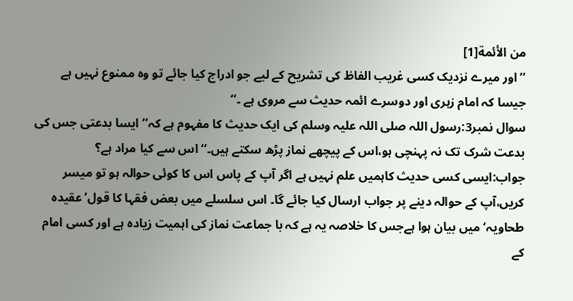من الأئمة[1]
’’اور میرے نزدیک کسی غریب الفاظ کی تشریح کے لیے جو ادراج کیا جائے تو وہ ممنوع نہیں ہے جیسا کہ امام زہری اور دوسرے ائمہ حدیث سے مروی ہے ۔‘‘
سوال نمبر3:رسول اللہ صلی اللہ علیہ وسلم کی ایک حدیث کا مفہوم ہے کہ’’ایسا بدعتی جس کی بدعت شرک تک نہ پہنچی ہو،اس کے پیچھے نماز پڑھ سکتے ہیں۔‘‘ اس سے کیا مراد ہے؟
جواب:ایسی کسی حدیث کاہمیں علم نہیں ہے اگر آپ کے پاس اس کا کوئی حوالہ ہو تو میسر کریں،آپ کے حوالہ دینے پر جواب ارسال کیا جائے گا۔ اس سلسلے میں بعض فقہا کا قول’عقیدہ طحاویہ‘ میں بیان ہوا ہےجس کا خلاصہ یہ ہے کہ با جماعت نماز کی اہمیت زیادہ ہے اور کسی امام کے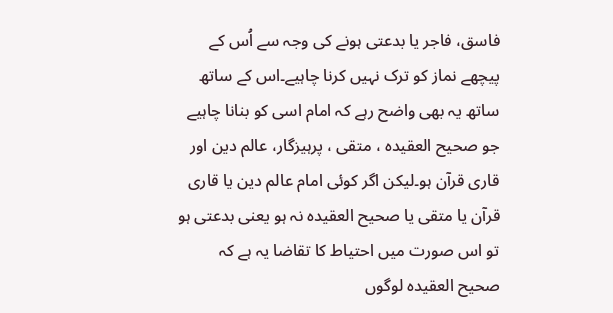فاسق، فاجر یا بدعتی ہونے کی وجہ سے اُس کے پیچھے نماز کو ترک نہیں کرنا چاہیے۔اس کے ساتھ ساتھ یہ بھی واضح رہے کہ امام اسی کو بنانا چاہیے جو صحیح العقیدہ ، متقی ، پرہیزگار، عالم دین اور قاری قرآن ہو۔لیکن اگر کوئی امام عالم دین یا قاری قرآن یا متقی یا صحیح العقیدہ نہ ہو یعنی بدعتی ہو تو اس صورت میں احتیاط کا تقاضا یہ ہے کہ صحیح العقیدہ لوگوں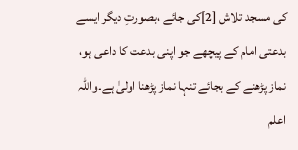کی مسجد تلاش [2]کی جائے ،بصورتِ دیگر ایسے بدعتی امام کے پیچھے جو اپنی بدعت کا داعی ہو، نماز پڑھنے کے بجائے تنہا نماز پڑھنا اولیٰ ہے۔واللہ اعلم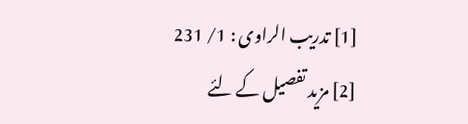[1] تدریب الراوی : 1/ 231
[2] مزید تفصیل کے لئے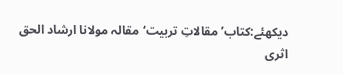دیکھئے:كتاب’مقالاتِ تربیت‘مقالہ مولانا ارشاد الحق اثری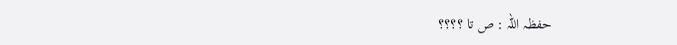حفظہ اللہ : ص تا ؟؟؟؟